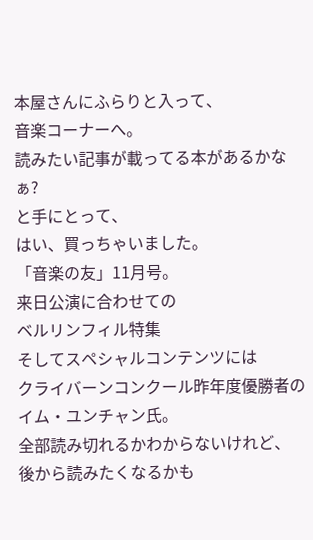本屋さんにふらりと入って、
音楽コーナーへ。
読みたい記事が載ってる本があるかなぁ?
と手にとって、
はい、買っちゃいました。
「音楽の友」11月号。
来日公演に合わせての
ベルリンフィル特集
そしてスペシャルコンテンツには
クライバーンコンクール昨年度優勝者の
イム・ユンチャン氏。
全部読み切れるかわからないけれど、
後から読みたくなるかも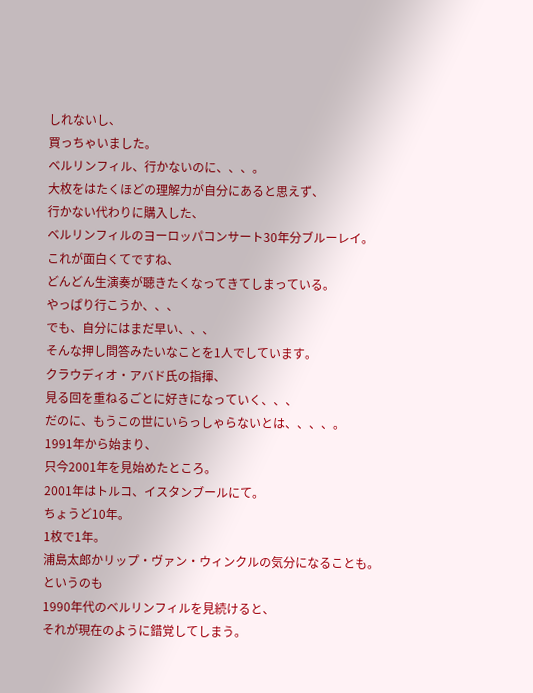しれないし、
買っちゃいました。
ベルリンフィル、行かないのに、、、。
大枚をはたくほどの理解力が自分にあると思えず、
行かない代わりに購入した、
ベルリンフィルのヨーロッパコンサート30年分ブルーレイ。
これが面白くてですね、
どんどん生演奏が聴きたくなってきてしまっている。
やっぱり行こうか、、、
でも、自分にはまだ早い、、、
そんな押し問答みたいなことを1人でしています。
クラウディオ・アバド氏の指揮、
見る回を重ねるごとに好きになっていく、、、
だのに、もうこの世にいらっしゃらないとは、、、、。
1991年から始まり、
只今2001年を見始めたところ。
2001年はトルコ、イスタンブールにて。
ちょうど10年。
1枚で1年。
浦島太郎かリップ・ヴァン・ウィンクルの気分になることも。
というのも
1990年代のベルリンフィルを見続けると、
それが現在のように錯覚してしまう。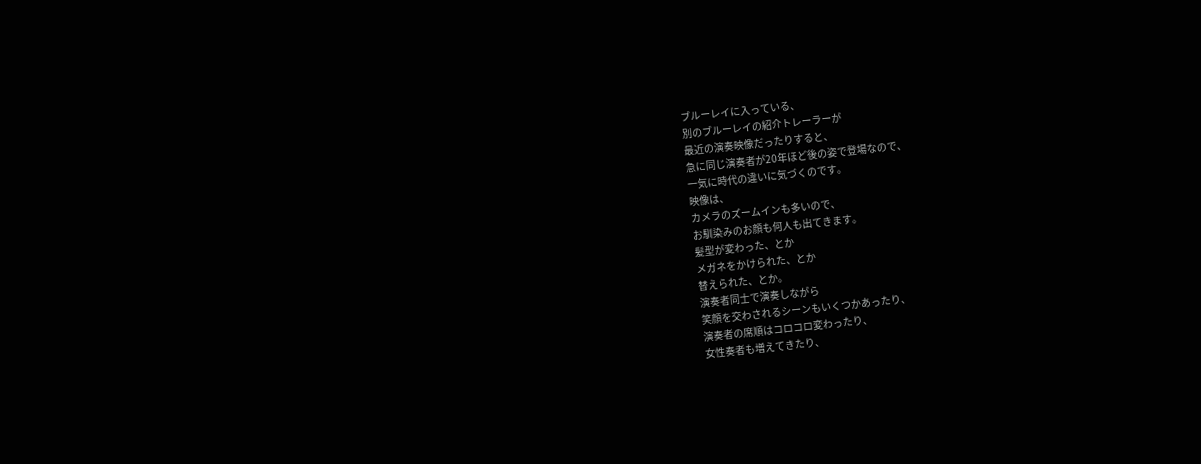ブルーレイに入っている、
別のブルーレイの紹介トレーラーが
最近の演奏映像だったりすると、
急に同じ演奏者が20年ほど後の姿で登場なので、
一気に時代の違いに気づくのです。
映像は、
カメラのズームインも多いので、
お馴染みのお顔も何人も出てきます。
髪型が変わった、とか
メガネをかけられた、とか
替えられた、とか。
演奏者同士で演奏しながら
笑顔を交わされるシーンもいくつかあったり、
演奏者の席順はコロコロ変わったり、
女性奏者も増えてきたり、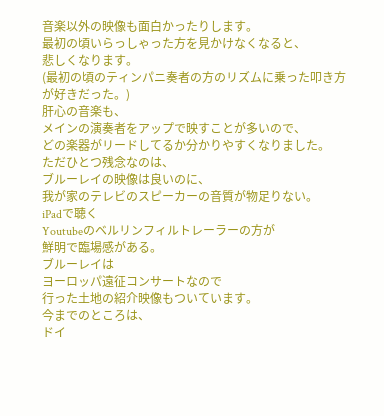音楽以外の映像も面白かったりします。
最初の頃いらっしゃった方を見かけなくなると、
悲しくなります。
(最初の頃のティンパニ奏者の方のリズムに乗った叩き方が好きだった。)
肝心の音楽も、
メインの演奏者をアップで映すことが多いので、
どの楽器がリードしてるか分かりやすくなりました。
ただひとつ残念なのは、
ブルーレイの映像は良いのに、
我が家のテレビのスピーカーの音質が物足りない。
iPadで聴く
Youtubeのベルリンフィルトレーラーの方が
鮮明で臨場感がある。
ブルーレイは
ヨーロッパ遠征コンサートなので
行った土地の紹介映像もついています。
今までのところは、
ドイ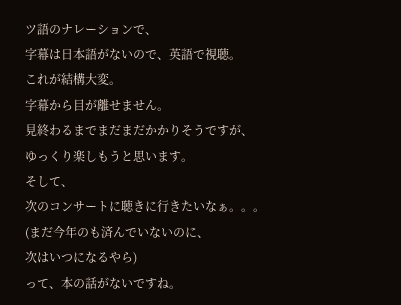ツ語のナレーションで、
字幕は日本語がないので、英語で視聴。
これが結構大変。
字幕から目が離せません。
見終わるまでまだまだかかりそうですが、
ゆっくり楽しもうと思います。
そして、
次のコンサートに聴きに行きたいなぁ。。。
(まだ今年のも済んでいないのに、
次はいつになるやら)
って、本の話がないですね。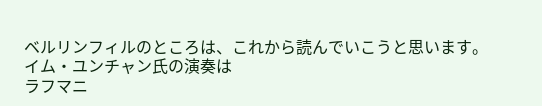ベルリンフィルのところは、これから読んでいこうと思います。
イム・ユンチャン氏の演奏は
ラフマニ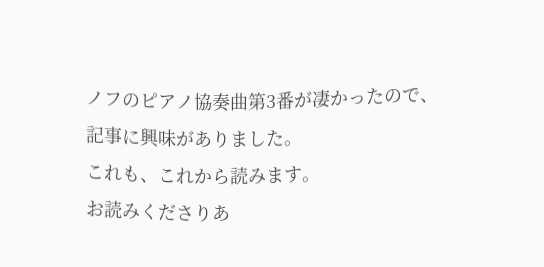ノフのピアノ協奏曲第3番が凄かったので、
記事に興味がありました。
これも、これから読みます。
お読みくださりあ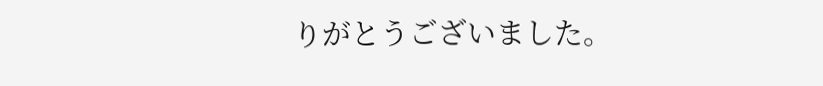りがとうございました。